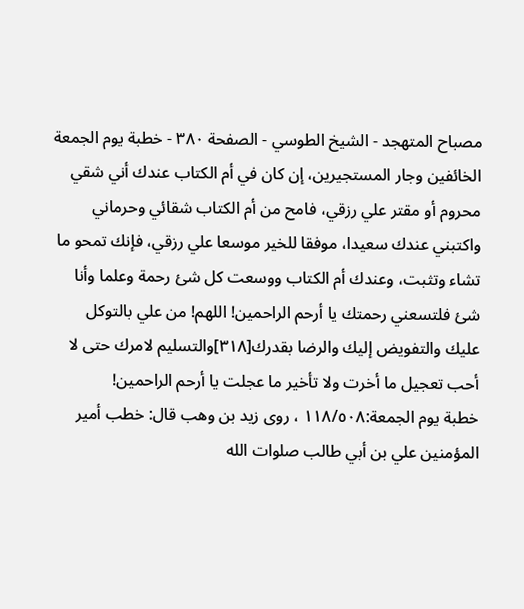مصباح المتهجد - الشيخ الطوسي - الصفحة ٣٨٠ - خطبة يوم الجمعة
الخائفين وجار المستجيرين، إن كان في أم الكتاب عندك أني شقي محروم أو مقتر علي رزقي، فامح من أم الكتاب شقائي وحرماني واكتبني عندك سعيدا، موفقا للخير موسعا علي رزقي، فإنك تمحو ما تشاء وتثبت، وعندك أم الكتاب ووسعت كل شئ رحمة وعلما وأنا شئ فلتسعني رحمتك يا أرحم الراحمين! اللهم! من علي بالتوكل عليك والتفويض إليك والرضا بقدرك[٣١٨]والتسليم لامرك حتى لا أحب تعجيل ما أخرت ولا تأخير ما عجلت يا أرحم الراحمين!
خطبة يوم الجمعة:١١٨/٥٠٨ ، روى زيد بن وهب قال: خطب أمير المؤمنين علي بن أبي طالب صلوات الله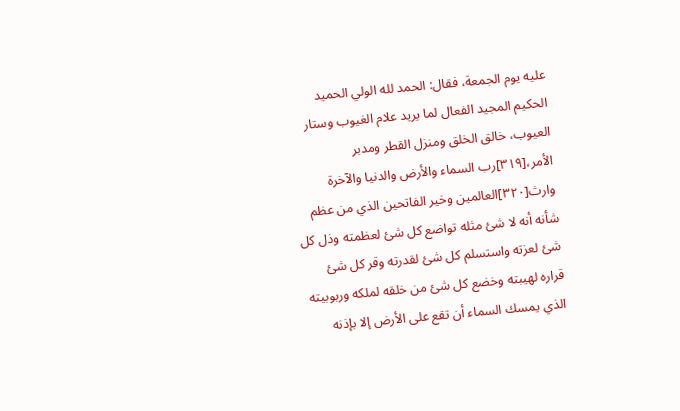عليه يوم الجمعة، فقال: الحمد لله الولي الحميد الحكيم المجيد الفعال لما يريد علام الغيوب وستار العيوب، خالق الخلق ومنزل القطر ومدبر الأمر،[٣١٩]رب السماء والأرض والدنيا والآخرة وارث[٣٢٠]العالمين وخير الفاتحين الذي من عظم شأنه أنه لا شئ مثله تواضع كل شئ لعظمته وذل كل شئ لعزته واستسلم كل شئ لقدرته وقر كل شئ قراره لهيبته وخضع كل شئ من خلقه لملكه وربوبيته الذي يمسك السماء أن تقع على الأرض إلا بإذنه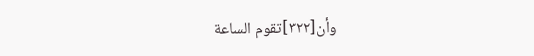وأن[٣٢٢]تقوم الساعة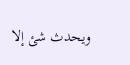ويحدث شئ إلا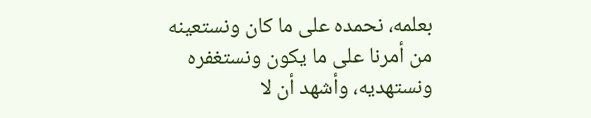بعلمه، نحمده على ما كان ونستعينه من أمرنا على ما يكون ونستغفره ونستهديه، وأشهد أن لا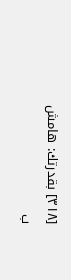[٣١٨] بقدرتك: هامش ب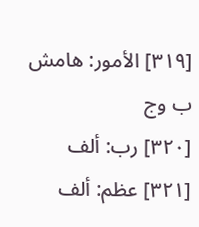[٣١٩] الأمور: هامش ب وج
[٣٢٠] رب: ألف
[٣٢١] عظم: ألف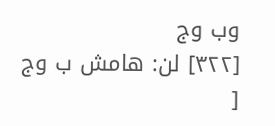وب وج
[٣٢٢] لن: هامش ب وج [